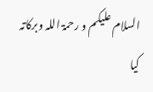السلام علیکم و رحمۃ اللہ وبرکاتہ
کیا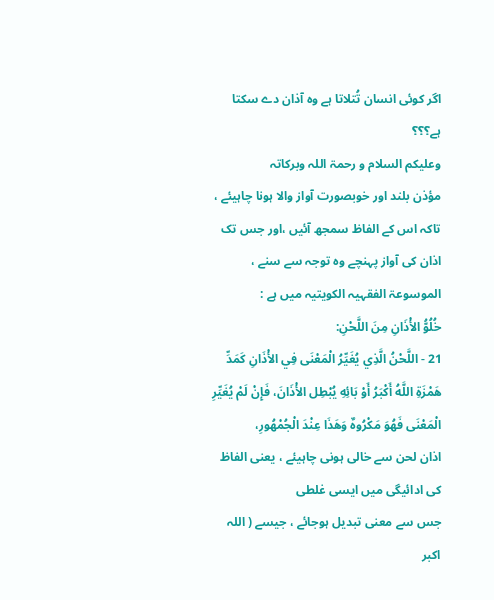اگر کوئی انسان تُتلاتا ہے وہ آذان دے سکتا ہے؟؟؟
وعلیکم السلام و رحمۃ اللہ وبرکاتہ
مؤذن بلند اور خوبصورت آواز والا ہونا چاہیئے ، تاکہ اس کے الفاظ سمجھ آئیں ،اور جس تک اذان کی آواز پہنچے وہ توجہ سے سنے ،
الموسوعۃ الفقہیہ الکویتیہ میں ہے :
خُلُوُّ الأْذَانِ مِنَ اللَّحْنِ:
21 - اللَّحْنُ الَّذِي يُغَيِّرُ الْمَعْنَى فِي الأْذَانِ كَمَدِّ هَمْزَةِ اللَّهُ أَكْبَرُ أَوْ بَائِهِ يُبْطِل الأْذَانَ، فَإِنْ لَمْ يُغَيِّرِ الْمَعْنَى فَهُوَ مَكْرُوهٌ وَهَذَا عِنْدَ الْجُمْهُورِ،
اذان لحن سے خالی ہونی چاہیئے ، یعنی الفاظ کی ادائیگی میں ایسی غلطی
جس سے معنی تبدیل ہوجائے ، جیسے ( اللہ اکبر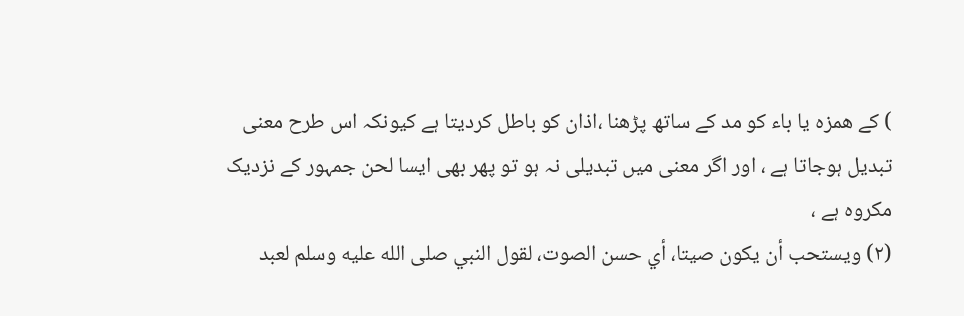) کے ھمزہ یا باء کو مد کے ساتھ پڑھنا ،اذان کو باطل کردیتا ہے کیونکہ اس طرح معنی تبدیل ہوجاتا ہے ، اور اگر معنی میں تبدیلی نہ ہو تو پھر بھی ایسا لحن جمہور کے نزدیک مکروہ ہے ،
(۲) ويستحب أن يكون صيتا، أي حسن الصوت، لقول النبي صلى الله عليه وسلم لعبد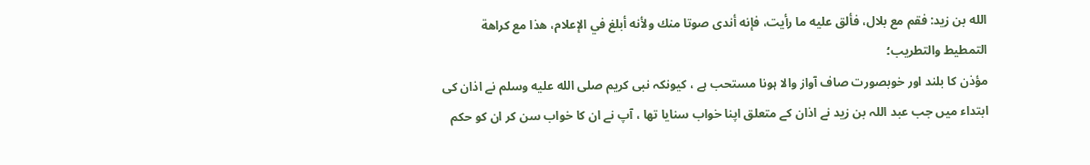الله بن زيد: فقم مع بلال، فألق عليه ما رأيت، فإنه أندى صوتا منك ولأنه أبلغ في الإعلام، هذا مع كراهة التمطيط والتطريب؛
مؤذن کا بلند اور خوبصورت صاف آواز والا ہونا مستحب ہے ، کیونکہ نبی کریم صلى الله عليه وسلم نے اذان کی ابتداء میں جب عبد اللہ بن زید نے اذان کے متعلق اپنا خواب سنایا تھا ، آپ نے ان کا خواب سن کر ان کو حکم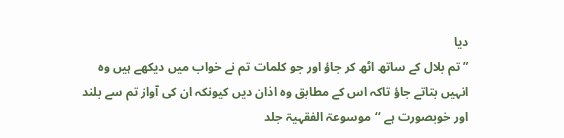دیا
” تم بلال کے ساتھ اٹھ کر جاؤ اور جو کلمات تم نے خواب میں دیکھے ہیں وہ انہیں بتاتے جاؤ تاکہ اس کے مطابق وہ اذان دیں کیونکہ ان کی آواز تم سے بلند اور خوبصورت ہے ‘‘موسوعۃ الفقہیۃ جلد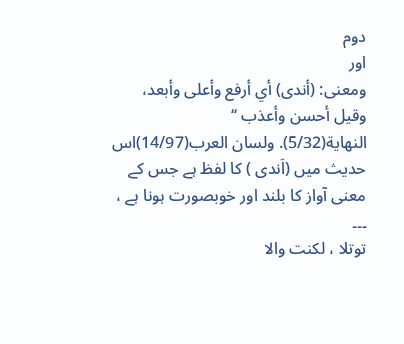دوم
اور
ومعنى: (أندى) أي أرفع وأعلى وأبعد، وقيل أحسن وأعذب ‘‘
النهاية(5/32). ولسان العرب(14/97)اس حدیث میں (اَندی ) کا لفظ ہے جس کے معنی آواز کا بلند اور خوبصورت ہونا ہے ،
۔۔۔
توتلا ، لکنت والا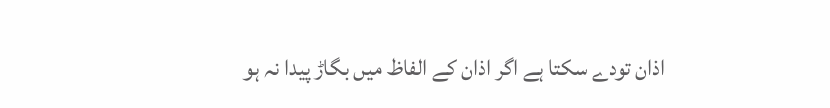اذان تودے سکتا ہے اگر اذان کے الفاظ میں بگاڑ پیدا نہ ہو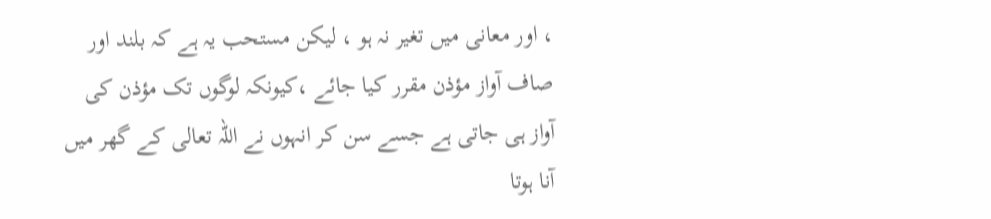، اور معانی میں تغیر نہ ہو ، لیکن مستحب یہ ہے کہ بلند اور صاف آواز مؤذن مقرر کیا جائے ،کیونکہ لوگوں تک مؤذن کی آواز ہی جاتی ہے جسے سن کر انہوں نے اللہ تعالی کے گھر میں آنا ہوتا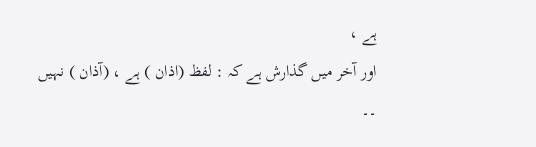ہے ،
اور آخر میں گذارش ہے کہ : لفظ (اذان ) ہے ، (آذان ) نہیں ۔۔